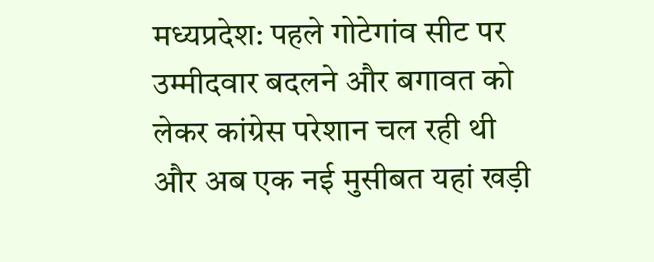मध्यप्रदेश: पहले गोटेगांव सीट पर उम्मीदवार बदलने और बगावत को लेकर कांग्रेस परेशान चल रही थी और अब एक नई मुसीबत यहां खड़ी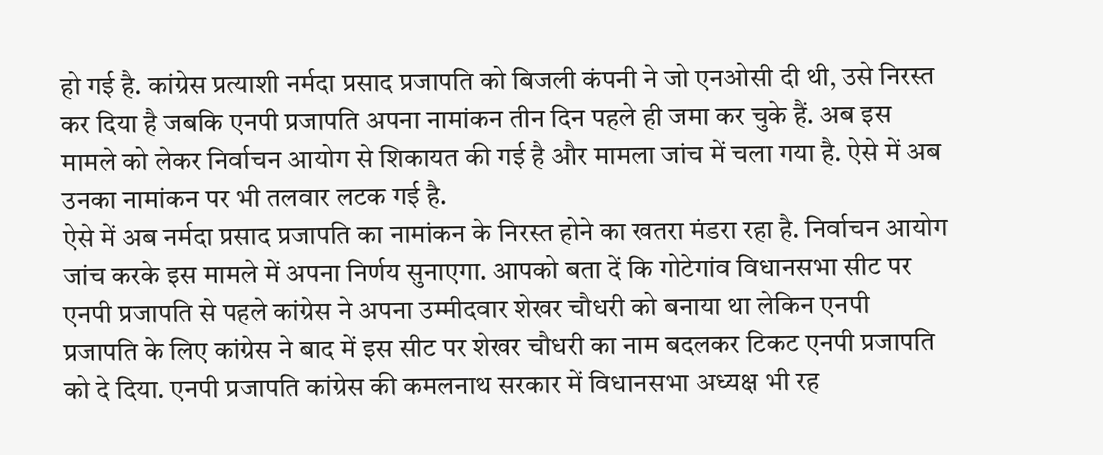हो गई है. कांग्रेस प्रत्याशी नर्मदा प्रसाद प्रजापति को बिजली कंपनी ने जो एनओसी दी थी, उसे निरस्त कर दिया है जबकि एनपी प्रजापति अपना नामांकन तीन दिन पहले ही जमा कर चुके हैं. अब इस मामले को लेकर निर्वाचन आयोग से शिकायत की गई है और मामला जांच में चला गया है. ऐसे में अब उनका नामांकन पर भी तलवार लटक गई है.
ऐसे में अब नर्मदा प्रसाद प्रजापति का नामांकन के निरस्त होने का खतरा मंडरा रहा है. निर्वाचन आयोग जांच करके इस मामले में अपना निर्णय सुनाएगा. आपको बता दें कि गोटेगांव विधानसभा सीट पर एनपी प्रजापति से पहले कांग्रेस ने अपना उम्मीदवार शेखर चौधरी को बनाया था लेकिन एनपी प्रजापति के लिए कांग्रेस ने बाद में इस सीट पर शेखर चौधरी का नाम बदलकर टिकट एनपी प्रजापति को दे दिया. एनपी प्रजापति कांग्रेस की कमलनाथ सरकार में विधानसभा अध्यक्ष भी रह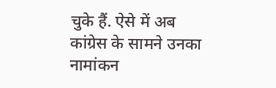चुके हैं. ऐसे में अब कांग्रेस के सामने उनका नामांकन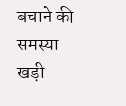बचाने की समस्या खड़ी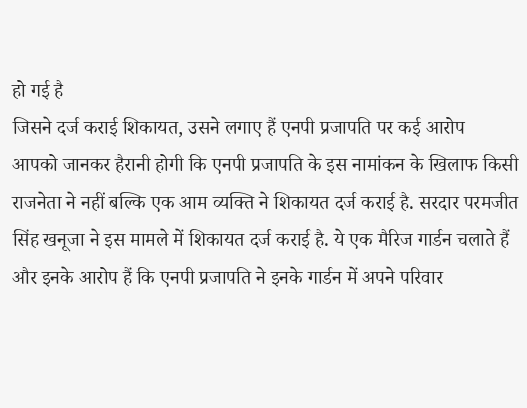हो गई है
जिसने दर्ज कराई शिकायत, उसने लगाए हैं एनपी प्रजापति पर कई आरोप
आपको जानकर हैरानी होगी कि एनपी प्रजापति के इस नामांकन के खिलाफ किसी राजनेता ने नहीं बल्कि एक आम व्यक्ति ने शिकायत दर्ज कराई है. सरदार परमजीत सिंह खनूजा ने इस मामले में शिकायत दर्ज कराई है. ये एक मैरिज गार्डन चलाते हैं और इनके आरोप हैं कि एनपी प्रजापति ने इनके गार्डन में अपने परिवार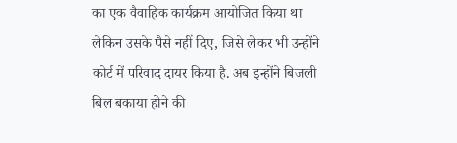का एक वैवाहिक कार्यक्रम आयोजित किया था लेकिन उसके पैसे नहीं दिए, जिसे लेकर भी उन्होंने कोर्ट में परिवाद दायर किया है. अब इन्होंने बिजली बिल बकाया होने की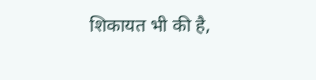शिकायत भी की है,